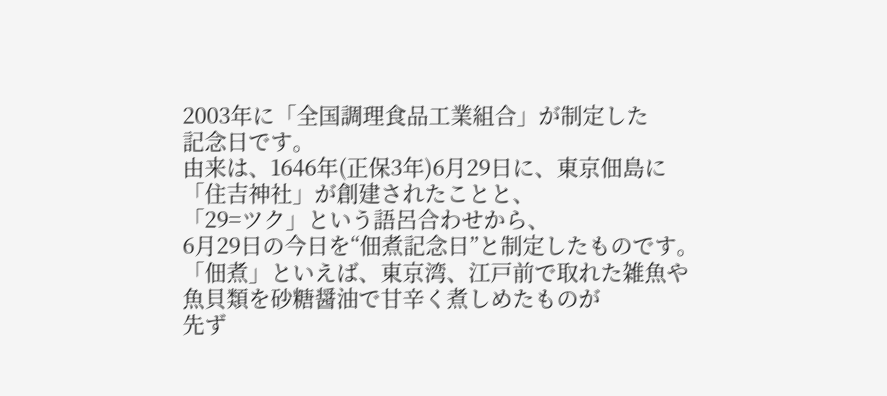2003年に「全国調理食品工業組合」が制定した
記念日です。
由来は、1646年(正保3年)6月29日に、東京佃島に
「住吉神社」が創建されたことと、
「29=ツク」という語呂合わせから、
6月29日の今日を“佃煮記念日”と制定したものです。
「佃煮」といえば、東京湾、江戸前で取れた雑魚や
魚貝類を砂糖醤油で甘辛く煮しめたものが
先ず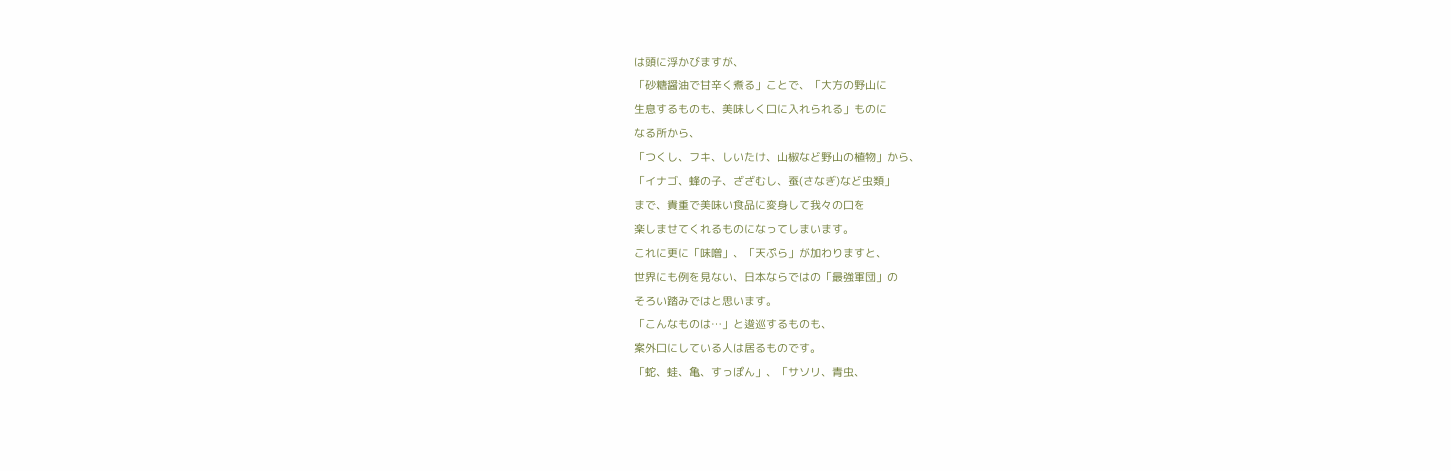は頭に浮かびますが、
「砂糖醤油で甘辛く煮る」ことで、「大方の野山に
生息するものも、美味しく口に入れられる」ものに
なる所から、
「つくし、フキ、しいたけ、山椒など野山の植物」から、
「イナゴ、蜂の子、ざざむし、蚕(さなぎ)など虫類」
まで、貴重で美味い食品に変身して我々の口を
楽しませてくれるものになってしまいます。
これに更に「味噌」、「天ぷら」が加わりますと、
世界にも例を見ない、日本ならではの「最強軍団」の
そろい踏みではと思います。
「こんなものは…」と逡巡するものも、
案外口にしている人は居るものです。
「蛇、蛙、亀、すっぽん」、「サソリ、青虫、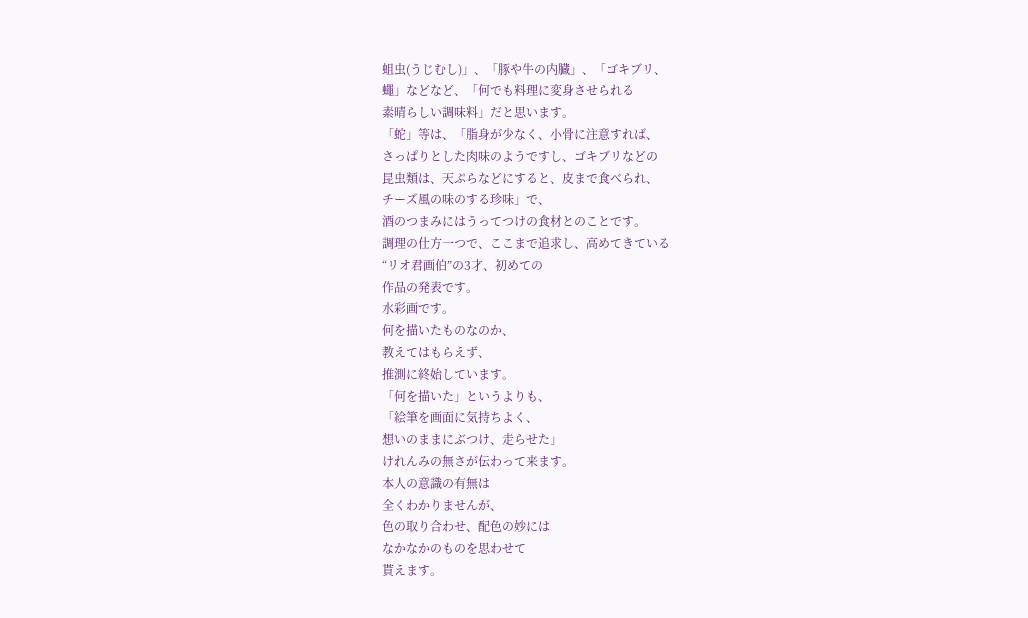蛆虫(うじむし)」、「豚や牛の内臓」、「ゴキブリ、
蠅」などなど、「何でも料理に変身させられる
素晴らしい調味料」だと思います。
「蛇」等は、「脂身が少なく、小骨に注意すれば、
さっぱりとした肉味のようですし、ゴキブリなどの
昆虫類は、天ぷらなどにすると、皮まで食べられ、
チーズ風の味のする珍味」で、
酒のつまみにはうってつけの食材とのことです。
調理の仕方一つで、ここまで追求し、高めてきている
“リオ君画伯”の3才、初めての
作品の発表です。
水彩画です。
何を描いたものなのか、
教えてはもらえず、
推測に終始しています。
「何を描いた」というよりも、
「絵筆を画面に気持ちよく、
想いのままにぶつけ、走らせた」
けれんみの無さが伝わって来ます。
本人の意識の有無は
全くわかりませんが、
色の取り合わせ、配色の妙には
なかなかのものを思わせて
貰えます。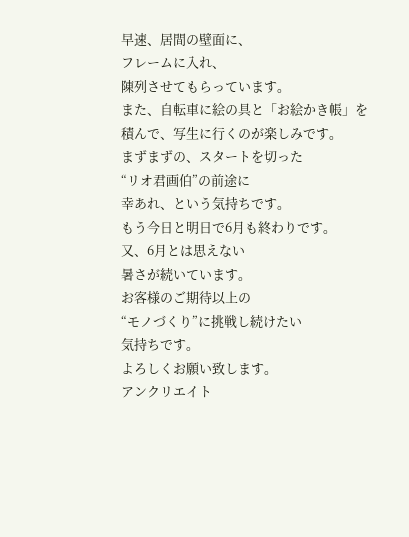早速、居間の壁面に、
フレームに入れ、
陳列させてもらっています。
また、自転車に絵の具と「お絵かき帳」を
積んで、写生に行くのが楽しみです。
まずまずの、スタートを切った
“リオ君画伯”の前途に
幸あれ、という気持ちです。
もう今日と明日で6月も終わりです。
又、6月とは思えない
暑さが続いています。
お客様のご期待以上の
“モノづくり”に挑戦し続けたい
気持ちです。
よろしくお願い致します。
アンクリエイト